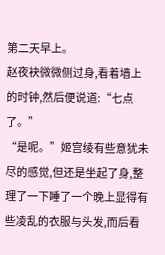第二天早上。
赵夜袂微微侧过身,看着墙上的时钟,然后便说道:“七点了。”
“是呢。”姬宫绫有些意犹未尽的感觉,但还是坐起了身,整理了一下睡了一个晚上显得有些凌乱的衣服与头发,而后看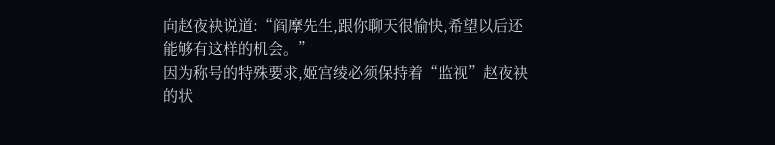向赵夜袂说道:“阎摩先生,跟你聊天很愉快,希望以后还能够有这样的机会。”
因为称号的特殊要求,姬宫绫必须保持着“监视”赵夜袂的状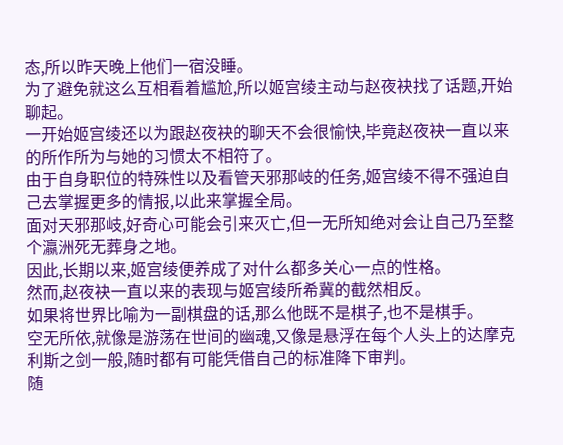态,所以昨天晚上他们一宿没睡。
为了避免就这么互相看着尴尬,所以姬宫绫主动与赵夜袂找了话题,开始聊起。
一开始姬宫绫还以为跟赵夜袂的聊天不会很愉快,毕竟赵夜袂一直以来的所作所为与她的习惯太不相符了。
由于自身职位的特殊性以及看管天邪那岐的任务,姬宫绫不得不强迫自己去掌握更多的情报,以此来掌握全局。
面对天邪那岐,好奇心可能会引来灭亡,但一无所知绝对会让自己乃至整个瀛洲死无葬身之地。
因此,长期以来,姬宫绫便养成了对什么都多关心一点的性格。
然而,赵夜袂一直以来的表现与姬宫绫所希冀的截然相反。
如果将世界比喻为一副棋盘的话,那么他既不是棋子,也不是棋手。
空无所依,就像是游荡在世间的幽魂,又像是悬浮在每个人头上的达摩克利斯之剑一般,随时都有可能凭借自己的标准降下审判。
随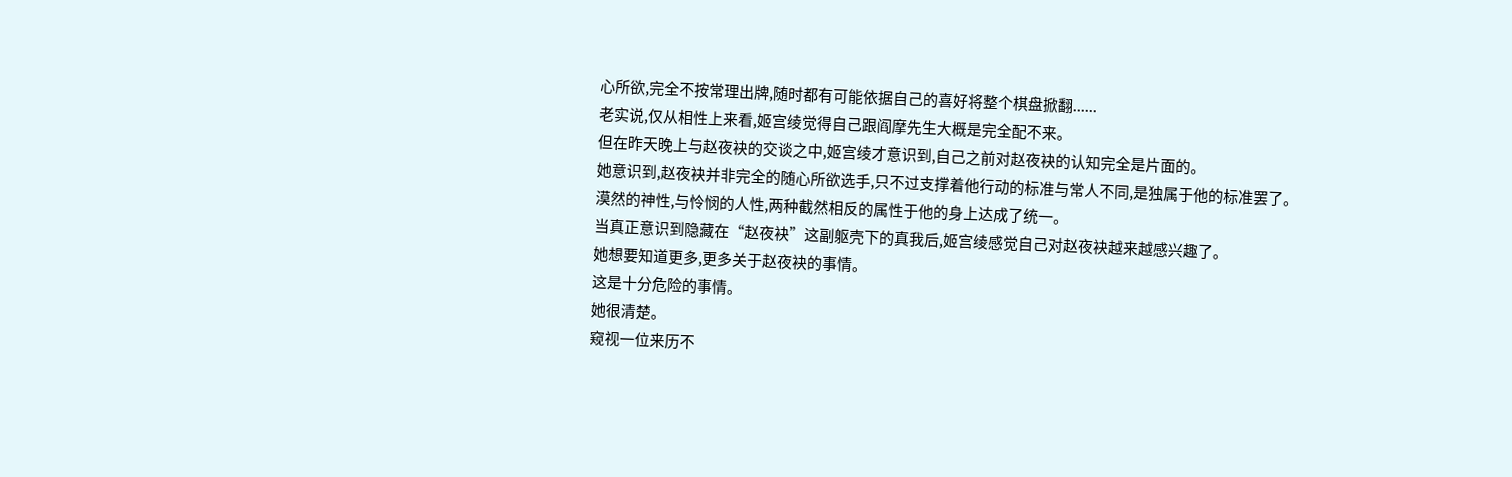心所欲,完全不按常理出牌,随时都有可能依据自己的喜好将整个棋盘掀翻......
老实说,仅从相性上来看,姬宫绫觉得自己跟阎摩先生大概是完全配不来。
但在昨天晚上与赵夜袂的交谈之中,姬宫绫才意识到,自己之前对赵夜袂的认知完全是片面的。
她意识到,赵夜袂并非完全的随心所欲选手,只不过支撑着他行动的标准与常人不同,是独属于他的标准罢了。
漠然的神性,与怜悯的人性,两种截然相反的属性于他的身上达成了统一。
当真正意识到隐藏在“赵夜袂”这副躯壳下的真我后,姬宫绫感觉自己对赵夜袂越来越感兴趣了。
她想要知道更多,更多关于赵夜袂的事情。
这是十分危险的事情。
她很清楚。
窥视一位来历不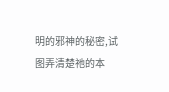明的邪神的秘密,试图弄清楚祂的本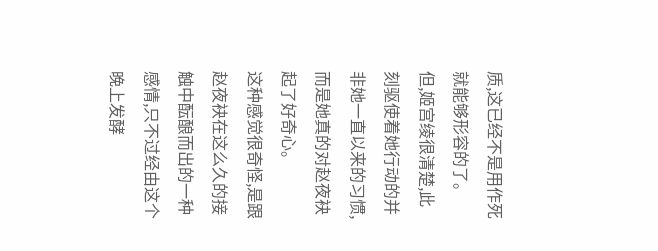质,这已经不是用作死就能够形容的了。
但,姬宫绫很清楚,此刻驱使着她行动的并非她一直以来的习惯,而是她真的对赵夜袂起了好奇心。
这种感觉很奇怪,是跟赵夜袂在这么久的接触中酝酿而出的一种感情,只不过经由这个晚上发酵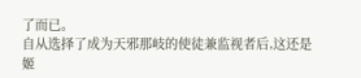了而已。
自从选择了成为天邪那岐的使徒兼监视者后,这还是姬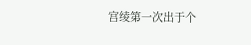宫绫第一次出于个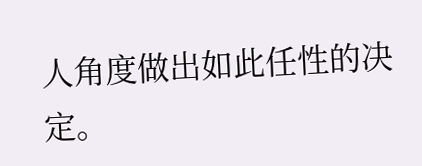人角度做出如此任性的决定。